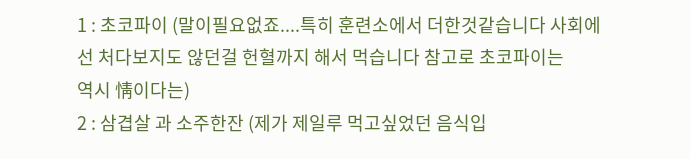1 : 초코파이 (말이필요없죠....특히 훈련소에서 더한것같습니다 사회에
선 처다보지도 않던걸 헌혈까지 해서 먹습니다 참고로 초코파이는
역시 情이다는)
2 : 삼겹살 과 소주한잔 (제가 제일루 먹고싶었던 음식입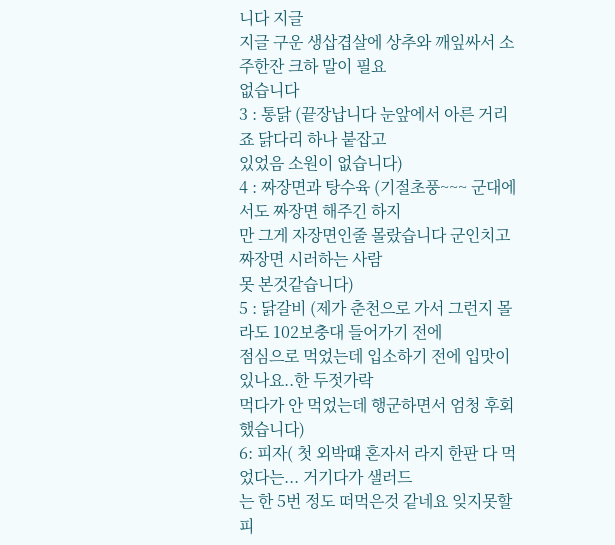니다 지글
지글 구운 생삽겹살에 상추와 깨잎싸서 소주한잔 크하 말이 필요
없습니다
3 : 통닭 (끝장납니다 눈앞에서 아른 거리죠 닭다리 하나 붙잡고
있었음 소원이 없습니다)
4 : 짜장면과 탕수육 (기절초풍~~~ 군대에서도 짜장면 해주긴 하지
만 그게 자장면인줄 몰랐습니다 군인치고 짜장면 시러하는 사람
못 본것같습니다)
5 : 닭갈비 (제가 춘천으로 가서 그런지 몰라도 102보충대 들어가기 전에
점심으로 먹었는데 입소하기 전에 입맛이 있나요..한 두젓가락
먹다가 안 먹었는데 행군하면서 엄청 후회했습니다)
6: 피자( 첫 외박떄 혼자서 라지 한판 다 먹었다는... 거기다가 샐러드
는 한 5번 정도 떠먹은것 같네요 잊지못할 피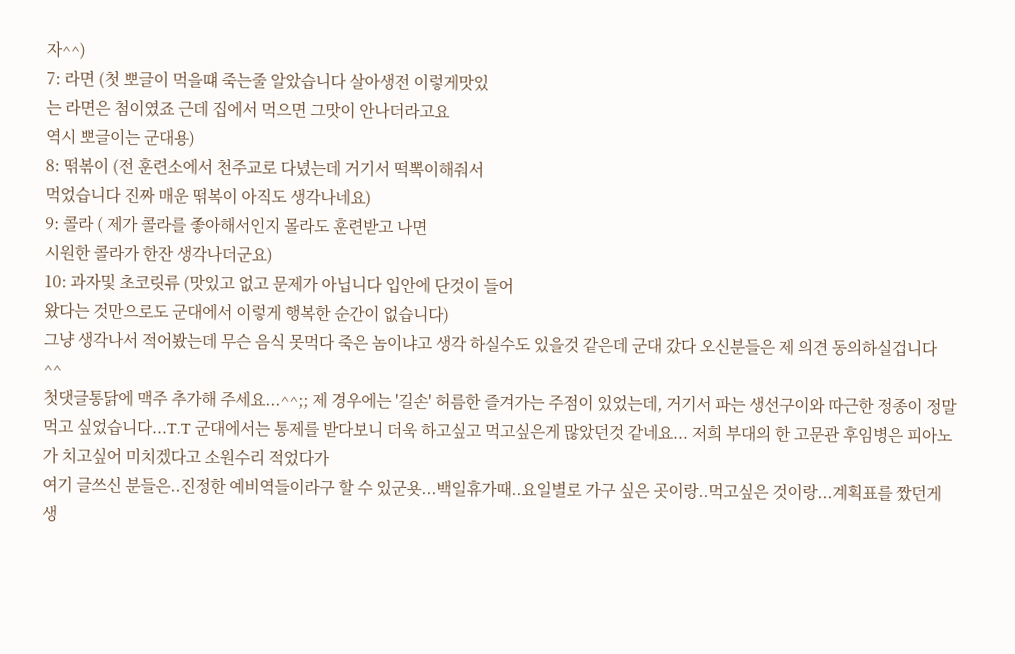자^^)
7: 라면 (첫 뽀글이 먹을떄 죽는줄 알았습니다 살아생전 이렇게맛있
는 라면은 첨이였죠 근데 집에서 먹으면 그맛이 안나더라고요
역시 뽀글이는 군대용)
8: 떢볶이 (전 훈련소에서 천주교로 다녔는데 거기서 떡뽁이해줘서
먹었습니다 진짜 매운 떢복이 아직도 생각나네요)
9: 콜라 ( 제가 콜라를 좋아해서인지 몰라도 훈련받고 나면
시원한 콜라가 한잔 생각나더군요)
10: 과자및 초코릿류 (맛있고 없고 문제가 아닙니다 입안에 단것이 들어
왔다는 것만으로도 군대에서 이렇게 행복한 순간이 없습니다)
그냥 생각나서 적어봤는데 무슨 음식 못먹다 죽은 놈이냐고 생각 하실수도 있을것 같은데 군대 갔다 오신분들은 제 의견 동의하실겁니다 ^^
첫댓글통닭에 맥주 추가해 주세요...^^;; 제 경우에는 '길손' 허름한 즐겨가는 주점이 있었는데, 거기서 파는 생선구이와 따근한 정종이 정말 먹고 싶었습니다...T.T 군대에서는 통제를 받다보니 더욱 하고싶고 먹고싶은게 많았던것 같네요... 저희 부대의 한 고문관 후임병은 피아노가 치고싶어 미치겠다고 소원수리 적었다가
여기 글쓰신 분들은..진정한 예비역들이라구 할 수 있군욧...백일휴가때..요일별로 가구 싶은 곳이랑..먹고싶은 것이랑...계획표를 짰던게 생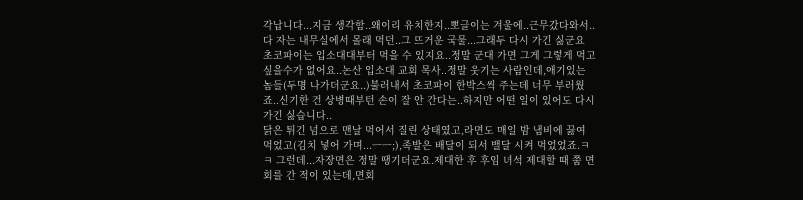각납니다...지금 생각함..왜이리 유치한지..뽀글이는 겨울에..근무갔다와서..다 자는 내무실에서 몰래 먹던..그 뜨거운 국물...그래두 다시 가긴 싫군요
초코파이는 입소대대부터 먹을 수 있지요..정말 군대 가면 그게 그렇게 먹고 싶을수가 없어요..논산 입소대 교회 목사..정말 웃기는 사람인데,애기있는 놈들(두명 나가더군요..)불러내서 초코파이 한박스씩 주는데 너무 부러웠죠..신기한 건 상병때부턴 손이 잘 안 간다는..하지만 어떤 일이 있어도 다시 가긴 싫습니다..
닭은 튀긴 넘으로 맨날 먹어서 질린 상태였고,라면도 매일 밤 냄비에 끓여 먹었고(김치 넣어 가며...ㅡㅡ;),족발은 배달이 되서 밸달 시켜 먹었었죠.ㅋㅋ 그런데...자장면은 정말 땡기더군요.제대한 후 후임 녀석 제대할 때 쭘 면회를 간 적이 있는데,면회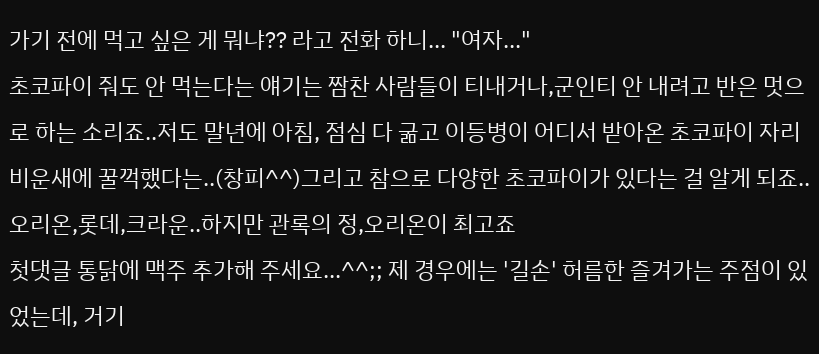가기 전에 먹고 싶은 게 뭐냐?? 라고 전화 하니... "여자..."
초코파이 줘도 안 먹는다는 얘기는 짬찬 사람들이 티내거나,군인티 안 내려고 반은 멋으로 하는 소리죠..저도 말년에 아침, 점심 다 굶고 이등병이 어디서 받아온 초코파이 자리 비운새에 꿀꺽했다는..(창피^^)그리고 참으로 다양한 초코파이가 있다는 걸 알게 되죠..오리온,롯데,크라운..하지만 관록의 정,오리온이 최고죠
첫댓글 통닭에 맥주 추가해 주세요...^^;; 제 경우에는 '길손' 허름한 즐겨가는 주점이 있었는데, 거기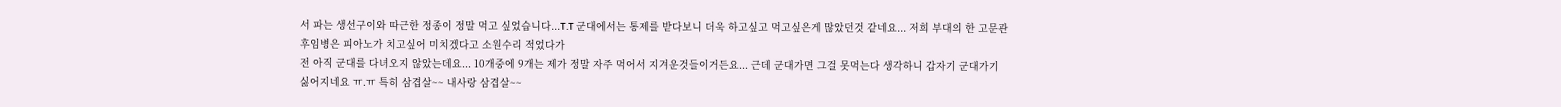서 파는 생선구이와 따근한 정종이 정말 먹고 싶었습니다...T.T 군대에서는 통제를 받다보니 더욱 하고싶고 먹고싶은게 많았던것 같네요... 저희 부대의 한 고문관 후임병은 피아노가 치고싶어 미치겠다고 소원수리 적었다가
전 아직 군대를 다녀오지 않았는데요... 10개중에 9개는 제가 정말 자주 먹어서 지겨운것들이거든요... 근데 군대가면 그걸 못먹는다 생각하니 갑자기 군대가기 싫어지네요 ㅠ.ㅠ 특히 삼겹살~~ 내사랑 삼겹살~~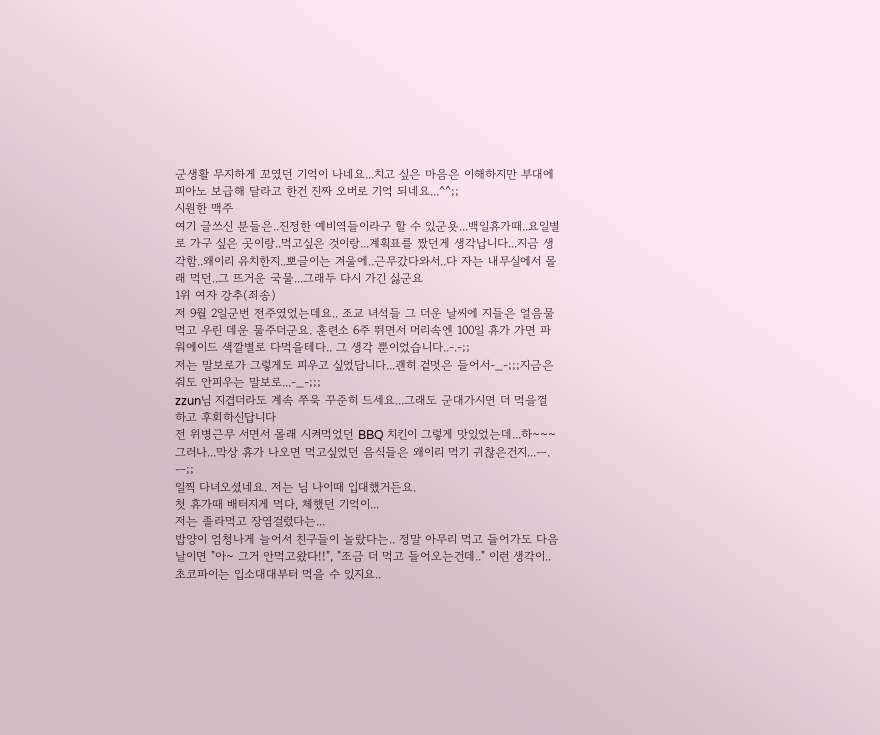군생활 무지하게 꼬였던 기억이 나네요...치고 싶은 마음은 이해하지만 부대에 피아노 보급해 달라고 한건 진짜 오버로 기억 되네요...^^;;
시원한 맥주
여기 글쓰신 분들은..진정한 예비역들이라구 할 수 있군욧...백일휴가때..요일별로 가구 싶은 곳이랑..먹고싶은 것이랑...계획표를 짰던게 생각납니다...지금 생각함..왜이리 유치한지..뽀글이는 겨울에..근무갔다와서..다 자는 내무실에서 몰래 먹던..그 뜨거운 국물...그래두 다시 가긴 싫군요
1위 여자 강추(죄송)
저 9월 2일군번 전주였었는데요.. 조교 녀석들 그 더운 날씨에 지들은 얼음물 먹고 우린 데운 물주더군요. 훈련소 6주 뛰면서 머리속엔 100일 휴가 가면 파워에이드 색깔별로 다먹을테다.. 그 생각 뿐이었습니다..-.-;;
저는 말보로가 그렇게도 피우고 싶었답니다...괜히 겉멋은 들어서-_-;;;지금은 줘도 안피우는 말보로...-_-;;;
zzun님 지겹더라도 계속 쭈욱 꾸준히 드세요...그래도 군대가시면 더 먹을껄 하고 후회하신답니다
전 위병근무 서면서 몰래 시켜먹었던 BBQ 치킨이 그렇게 맛있었는데...하~~~
그러나...막상 휴가 나오면 먹고싶었던 음식들은 왜이리 먹기 귀찮은건지...ㅡ.ㅡ;;
일찍 다녀오셨네요. 저는 님 나이때 입대했거든요.
첫 휴가때 배터지게 먹다, 체했던 기억이...
저는 졸라먹고 장염걸렸다는...
밥양이 엄청나게 늘어서 친구들이 놀랐다는.. 정말 아무리 먹고 들어가도 다음날이면 "아~ 그거 안먹고왔다!!", "조금 더 먹고 들어오는건데.." 이런 생각이..
초코파이는 입소대대부터 먹을 수 있지요..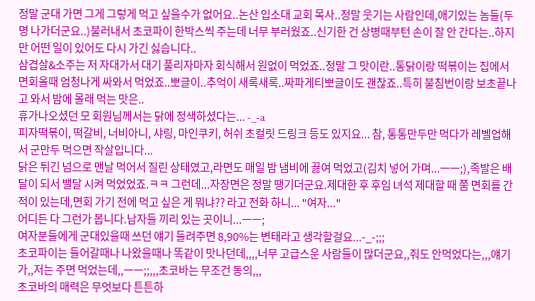정말 군대 가면 그게 그렇게 먹고 싶을수가 없어요..논산 입소대 교회 목사..정말 웃기는 사람인데,애기있는 놈들(두명 나가더군요..)불러내서 초코파이 한박스씩 주는데 너무 부러웠죠..신기한 건 상병때부턴 손이 잘 안 간다는..하지만 어떤 일이 있어도 다시 가긴 싫습니다..
삼겹살&소주는 저 자대가서 대기 풀리자마자 회식해서 원없이 먹었죠..정말 그 맛이란..통닭이랑 떡볶이는 집에서 면회올때 엄청나게 싸와서 먹었죠..뽀글이..추억이 새록새록..짜파게티뽀글이도 괜찮죠..특히 불침번이랑 보초끝나고 와서 밤에 몰래 먹는 맛은..
휴가나오셨던 모 회원님께서는 닭에 정색하셨다는... -_-a
피자떡볶이, 떡갈비, 너비아니, 샤링, 마인쿠키, 허쉬 초컬릿 드링크 등도 있지요... 참, 통통만두만 먹다가 레벨업해서 군만두 먹으면 작살입니다...
닭은 튀긴 넘으로 맨날 먹어서 질린 상태였고,라면도 매일 밤 냄비에 끓여 먹었고(김치 넣어 가며...ㅡㅡ;),족발은 배달이 되서 밸달 시켜 먹었었죠.ㅋㅋ 그런데...자장면은 정말 땡기더군요.제대한 후 후임 녀석 제대할 때 쭘 면회를 간 적이 있는데,면회 가기 전에 먹고 싶은 게 뭐냐?? 라고 전화 하니... "여자..."
어디든 다 그런가 봅니다.남자들 끼리 있는 곳이니...ㅡㅡ;
여자분들에게 군대있을때 쓰던 얘기 들려주면 8,90%는 변태라고 생각할걸요...-_-;;;
초코파이는 들어갈때나 나왔을때나 똑같이 맛나던데,,,,너무 고급스운 사람들이 많더군요,,줘도 안먹었다는,,,얘기가,,저는 주면 먹었는데,,ㅡㅡ;;,,,초코바는 무조건 동의,,,
초코바의 매력은 무엇보다 튼튼하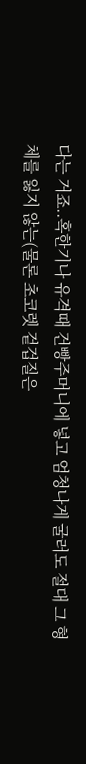다는 거죠..혹한기나 유격때 건빵주머니에 넣고 엄청나게 굴러도 절대 그 형체를 잃지 않는(물론 초코렛 겉겁질은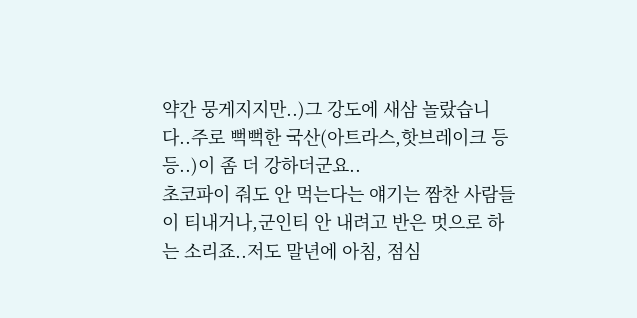약간 뭉게지지만..)그 강도에 새삼 놀랐습니다..주로 뻑뻑한 국산(아트라스,핫브레이크 등등..)이 좀 더 강하더군요..
초코파이 줘도 안 먹는다는 얘기는 짬찬 사람들이 티내거나,군인티 안 내려고 반은 멋으로 하는 소리죠..저도 말년에 아침, 점심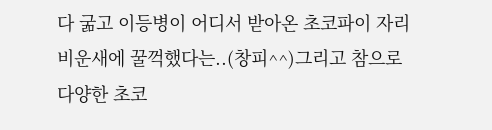다 굶고 이등병이 어디서 받아온 초코파이 자리 비운새에 꿀꺽했다는..(창피^^)그리고 참으로 다양한 초코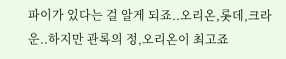파이가 있다는 걸 알게 되죠..오리온,롯데,크라운..하지만 관록의 정,오리온이 최고죠